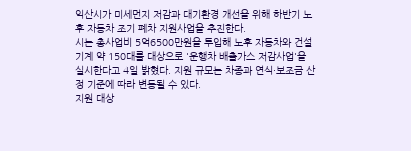익산시가 미세먼지 저감과 대기환경 개선을 위해 하반기 노후 자동차 조기 폐차 지원사업을 추진한다.
시는 총사업비 5억6500만원을 투입해 노후 자동차와 건설기계 약 150대를 대상으로 '운행차 배출가스 저감사업'을 실시한다고 4일 밝혔다. 지원 규모는 차종과 연식·보조금 산정 기준에 따라 변동될 수 있다.
지원 대상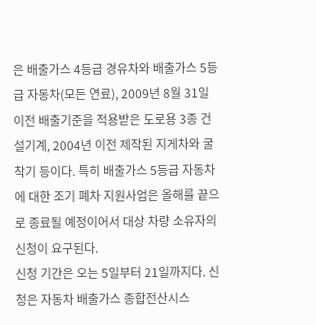은 배출가스 4등급 경유차와 배출가스 5등급 자동차(모든 연료), 2009년 8월 31일 이전 배출기준을 적용받은 도로용 3종 건설기계, 2004년 이전 제작된 지게차와 굴착기 등이다. 특히 배출가스 5등급 자동차에 대한 조기 폐차 지원사업은 올해를 끝으로 종료될 예정이어서 대상 차량 소유자의 신청이 요구된다.
신청 기간은 오는 5일부터 21일까지다. 신청은 자동차 배출가스 종합전산시스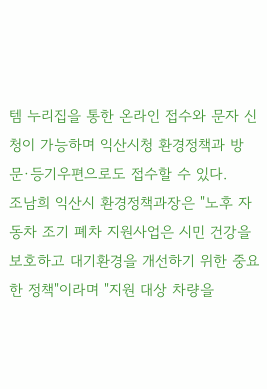템 누리집을 통한 온라인 접수와 문자 신청이 가능하며 익산시청 환경정책과 방문·등기우편으로도 접수할 수 있다.
조남희 익산시 환경정책과장은 "노후 자동차 조기 폐차 지원사업은 시민 건강을 보호하고 대기환경을 개선하기 위한 중요한 정책"이라며 "지원 대상 차량을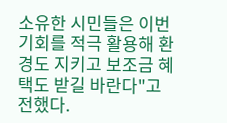소유한 시민들은 이번 기회를 적극 활용해 환경도 지키고 보조금 혜택도 받길 바란다"고 전했다.